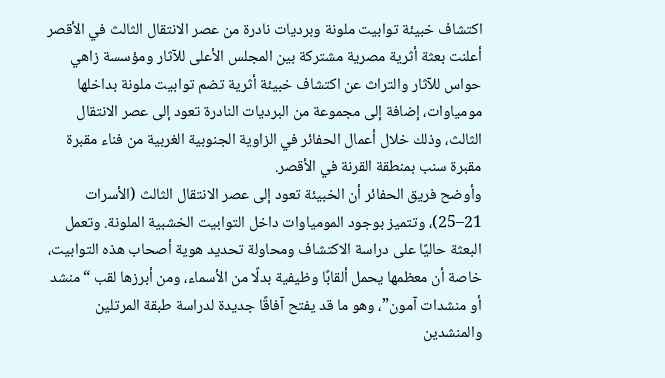اكتشاف خبيئة توابيت ملونة وبرديات نادرة من عصر الانتقال الثالث في الأقصر
أعلنت بعثة أثرية مصرية مشتركة بين المجلس الأعلى للآثار ومؤسسة زاهي حواس للآثار والتراث عن اكتشاف خبيئة أثرية تضم توابيت ملونة بداخلها مومياوات، إضافة إلى مجموعة من البرديات النادرة تعود إلى عصر الانتقال الثالث، وذلك خلال أعمال الحفائر في الزاوية الجنوبية الغربية من فناء مقبرة مقبرة سنب بمنطقة القرنة في الأقصر.
وأوضح فريق الحفائر أن الخبيئة تعود إلى عصر الانتقال الثالث (الأسرات 21–25)، وتتميز بوجود المومياوات داخل التوابيت الخشبية الملونة. وتعمل البعثة حاليًا على دراسة الاكتشاف ومحاولة تحديد هوية أصحاب هذه التوابيت، خاصة أن معظمها يحمل ألقابًا وظيفية بدلًا من الأسماء، ومن أبرزها لقب “منشد أو منشدات آمون”، وهو ما قد يفتح آفاقًا جديدة لدراسة طبقة المرتلين والمنشدين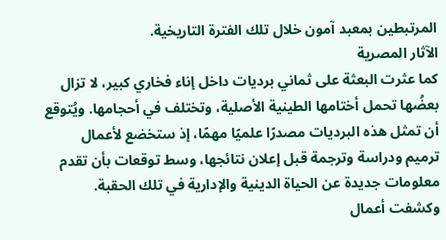المرتبطين بمعبد آمون خلال تلك الفترة التاريخية.
الآثار المصرية
كما عثرت البعثة على ثماني برديات داخل إناء فخاري كبير، لا تزال بعضُها تحمل أختامها الطينية الأصلية، وتختلف في أحجامها. ويُتوقع أن تمثل هذه البرديات مصدرًا علميًا مهمًا، إذ ستخضع لأعمال ترميم ودراسة وترجمة قبل إعلان نتائجها، وسط توقعات بأن تقدم معلومات جديدة عن الحياة الدينية والإدارية في تلك الحقبة.
وكشفت أعمال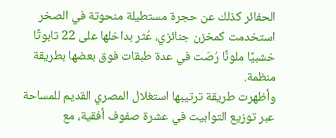الحفائر كذلك عن حجرة مستطيلة منحوتة في الصخر استخدمت كمخزن جنائزي، عُثر بداخلها على 22 تابوتًا خشبيًا ملونًا رُصّت في عدة طبقات فوق بعضها بطريقة منظمة.
وأظهرت طريقة ترتيبها استغلال المصري القديم للمساحة عبر توزيع التوابيت في عشرة صفوف أفقية، مع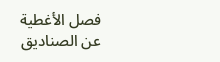فصل الأغطية عن الصناديق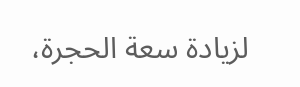لزيادة سعة الحجرة،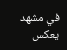في مشهد يعكس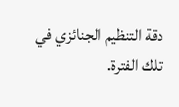دقة التنظيم الجنائزي في تلك الفترة.